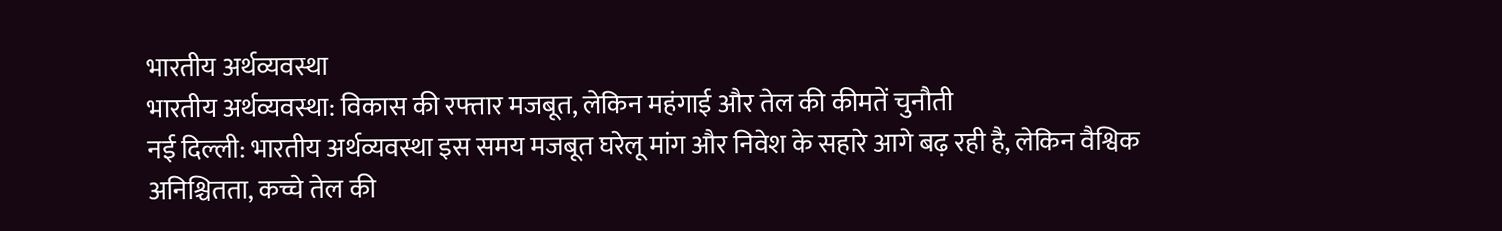भारतीय अर्थव्यवस्था
भारतीय अर्थव्यवस्था: विकास की रफ्तार मजबूत, लेकिन महंगाई और तेल की कीमतें चुनौती
नई दिल्ली: भारतीय अर्थव्यवस्था इस समय मजबूत घरेलू मांग और निवेश के सहारे आगे बढ़ रही है, लेकिन वैश्विक अनिश्चितता, कच्चे तेल की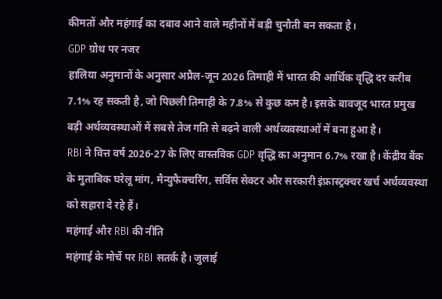कीमतों और महंगाई का दबाव आने वाले महीनों में बड़ी चुनौती बन सकता है।
GDP ग्रोथ पर नजर
हालिया अनुमानों के अनुसार अप्रैल-जून 2026 तिमाही में भारत की आर्थिक वृद्धि दर करीब 7.1% रह सकती है, जो पिछली तिमाही के 7.8% से कुछ कम है। इसके बावजूद भारत प्रमुख बड़ी अर्थव्यवस्थाओं में सबसे तेज गति से बढ़ने वाली अर्थव्यवस्थाओं में बना हुआ है।
RBI ने वित्त वर्ष 2026-27 के लिए वास्तविक GDP वृद्धि का अनुमान 6.7% रखा है। केंद्रीय बैंक के मुताबिक घरेलू मांग, मैन्युफैक्चरिंग, सर्विस सेक्टर और सरकारी इंफ्रास्ट्रक्चर खर्च अर्थव्यवस्था को सहारा दे रहे हैं।
महंगाई और RBI की नीति
महंगाई के मोर्चे पर RBI सतर्क है। जुलाई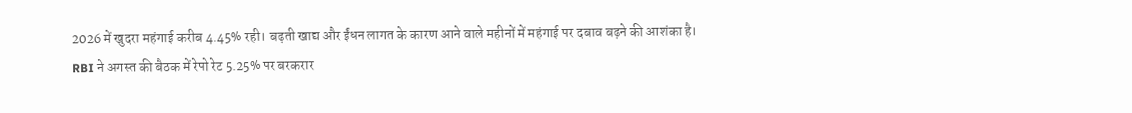2026 में खुदरा महंगाई करीब 4.45% रही। बढ़ती खाद्य और ईंधन लागत के कारण आने वाले महीनों में महंगाई पर दबाव बढ़ने की आशंका है।
RBI ने अगस्त की बैठक में रेपो रेट 5.25% पर बरकरार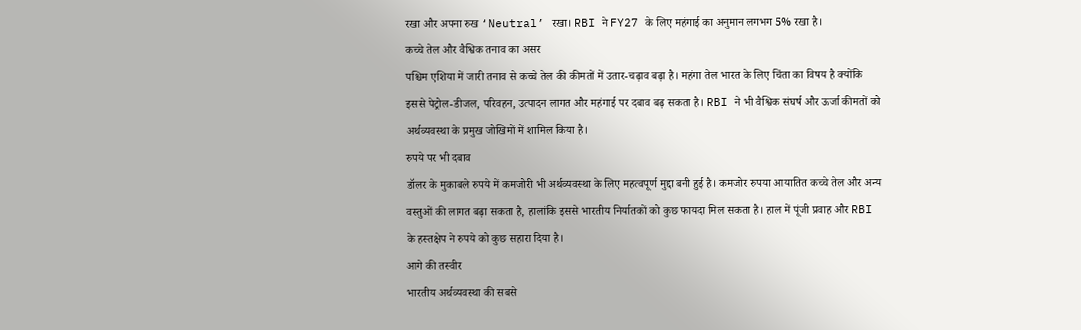रखा और अपना रुख ‘Neutral’ रखा। RBI ने FY27 के लिए महंगाई का अनुमान लगभग 5% रखा है।
कच्चे तेल और वैश्विक तनाव का असर
पश्चिम एशिया में जारी तनाव से कच्चे तेल की कीमतों में उतार-चढ़ाव बढ़ा है। महंगा तेल भारत के लिए चिंता का विषय है क्योंकि इससे पेट्रोल-डीजल, परिवहन, उत्पादन लागत और महंगाई पर दबाव बढ़ सकता है। RBI ने भी वैश्विक संघर्ष और ऊर्जा कीमतों को अर्थव्यवस्था के प्रमुख जोखिमों में शामिल किया है।
रुपये पर भी दबाव
डॉलर के मुकाबले रुपये में कमजोरी भी अर्थव्यवस्था के लिए महत्वपूर्ण मुद्दा बनी हुई है। कमजोर रुपया आयातित कच्चे तेल और अन्य वस्तुओं की लागत बढ़ा सकता है, हालांकि इससे भारतीय निर्यातकों को कुछ फायदा मिल सकता है। हाल में पूंजी प्रवाह और RBI के हस्तक्षेप ने रुपये को कुछ सहारा दिया है।
आगे की तस्वीर
भारतीय अर्थव्यवस्था की सबसे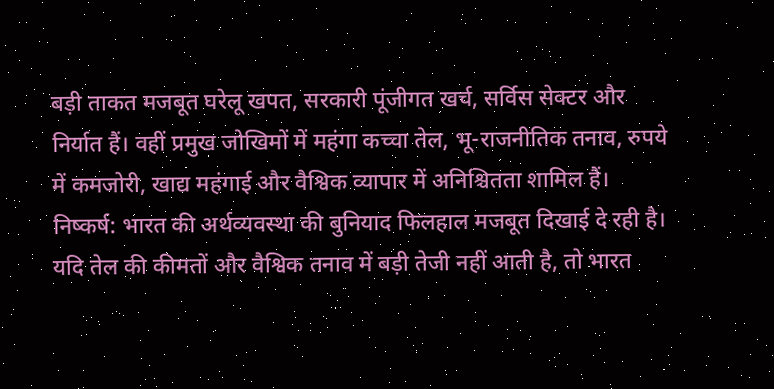बड़ी ताकत मजबूत घरेलू खपत, सरकारी पूंजीगत खर्च, सर्विस सेक्टर और निर्यात हैं। वहीं प्रमुख जोखिमों में महंगा कच्चा तेल, भू-राजनीतिक तनाव, रुपये में कमजोरी, खाद्य महंगाई और वैश्विक व्यापार में अनिश्चितता शामिल हैं।
निष्कर्ष: भारत की अर्थव्यवस्था की बुनियाद फिलहाल मजबूत दिखाई दे रही है। यदि तेल की कीमतों और वैश्विक तनाव में बड़ी तेजी नहीं आती है, तो भारत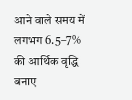आने वाले समय में लगभग 6.5–7% की आर्थिक वृद्धि बनाए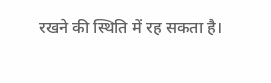रखने की स्थिति में रह सकता है।